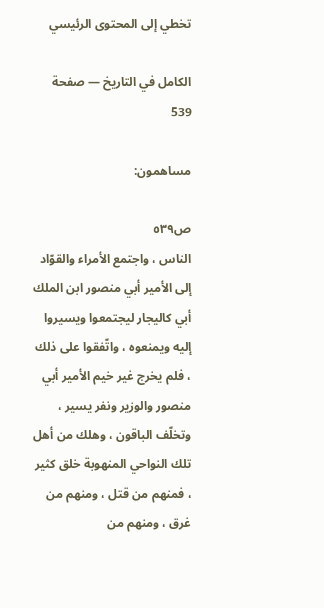تخطي إلى المحتوى الرئيسي

الكامل في التاريخ — صفحة 539

مساهمون:

ص٥٣٩
الناس ، واجتمع الأمراء والقوّاد إلى الأمير أبي منصور ابن الملك أبي كاليجار ليجتمعوا ويسيروا إليه ويمنعوه ، واتّفقوا على ذلك ، فلم يخرج غير خيم الأمير أبي منصور والوزير ونفر يسير ، وتخلّف الباقون ، وهلك من أهل تلك النواحي المنهوبة خلق كثير ، فمنهم من قتل ، ومنهم من غرق ، ومنهم من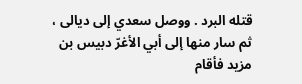قتله البرد . ووصل سعدي إلى ديالى ، ثم سار منها إلى أبي الأغرّ دبيس بن مزيد فأقام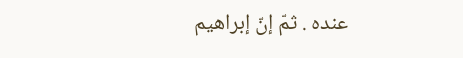عنده . ثمّ إنّ إبراهيم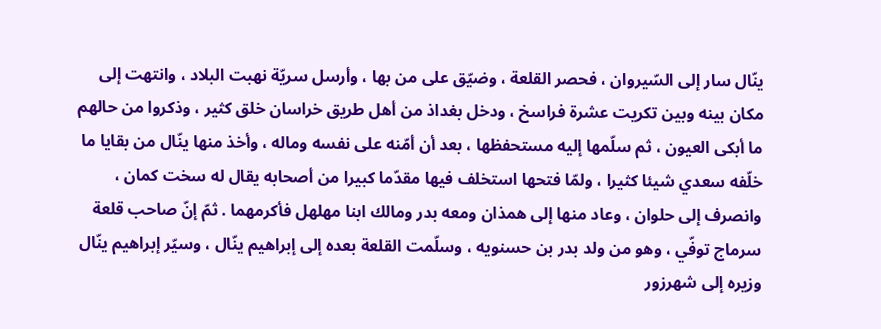ينّال سار إلى السّيروان ، فحصر القلعة ، وضيّق على من بها ، وأرسل سريّة نهبت البلاد ، وانتهت إلى مكان بينه وبين تكريت عشرة فراسخ ، ودخل بغداذ من أهل طريق خراسان خلق كثير ، وذكروا من حالهم ما أبكى العيون ، ثم سلّمها إليه مستحفظها ، بعد أن أمّنه على نفسه وماله ، وأخذ منها ينّال من بقايا ما خلّفه سعدي شيئا كثيرا ، ولمّا فتحها استخلف فيها مقدّما كبيرا من أصحابه يقال له سخت كمان ، وانصرف إلى حلوان ، وعاد منها إلى همذان ومعه بدر ومالك ابنا مهلهل فأكرمهما . ثمّ إنّ صاحب قلعة سرماج توفّي ، وهو من ولد بدر بن حسنويه ، وسلّمت القلعة بعده إلى إبراهيم ينّال ، وسيّر إبراهيم ينّال وزيره إلى شهرزور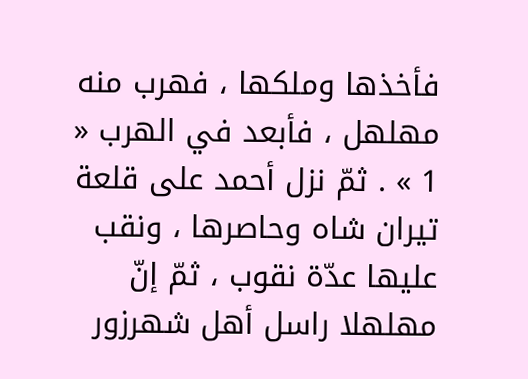فأخذها وملكها ، فهرب منه مهلهل ، فأبعد في الهرب « 1 » . ثمّ نزل أحمد على قلعة تيران شاه وحاصرها ، ونقب عليها عدّة نقوب ، ثمّ إنّ مهلهلا راسل أهل شهرزور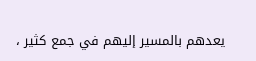يعدهم بالمسير إليهم في جمع كثير ،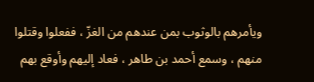ويأمرهم بالوثوب بمن عندهم من الغزّ ، ففعلوا وقتلوا منهم ، وسمع أحمد بن طاهر ، فعاد إليهم وأوقع بهم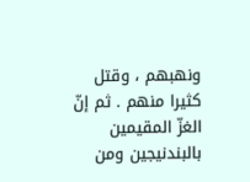ونهبهم ، وقتل كثيرا منهم . ثم إنّ الغزّ المقيمين بالبندنيجين ومن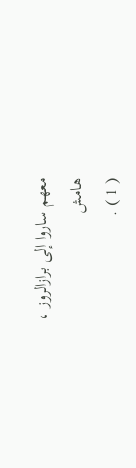معهم ساروا إلى برازالروز ،
هامش
( 1 ) .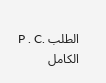الطلب .P . C
الكامل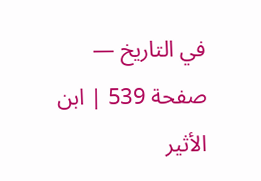في التاريخ — صفحة 539 | ابن الأثير